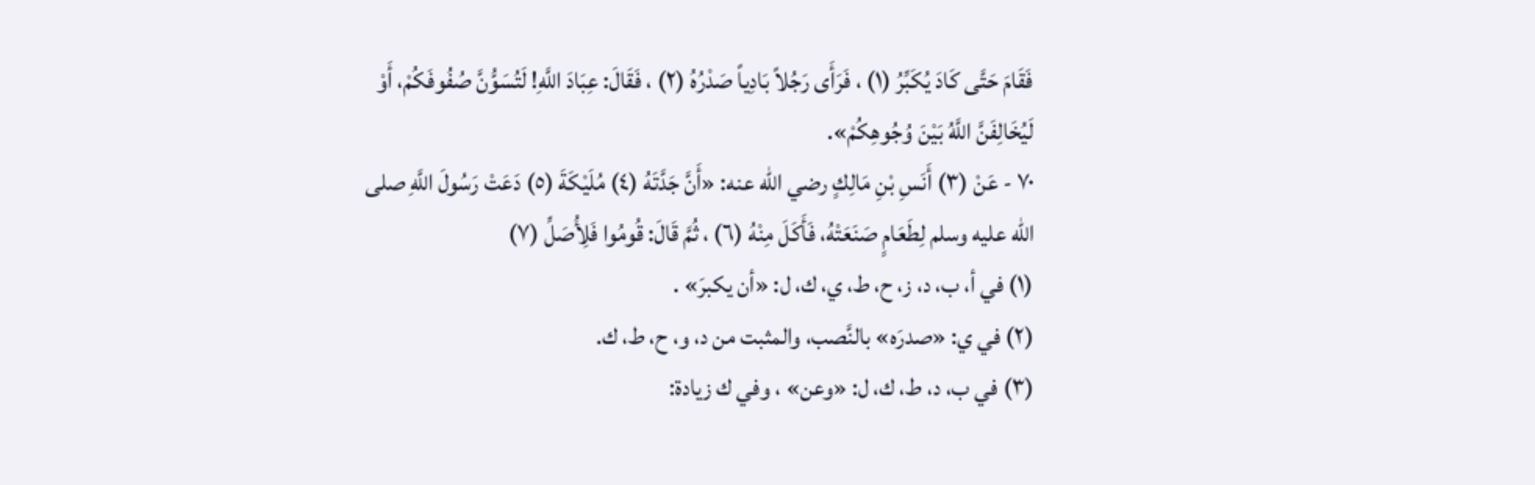فَقَامَ حَتَّى كَادَ يُكَبِّرُ (١) ، فَرَأَى رَجُلاً بَادِياً صَدْرُهُ (٢) ، فَقَالَ: عِبَادَ اللَّهِ! لَتُسَوُّنَّ صُفُوفَكُمْ، أَوْ لَيُخَالِفَنَّ اللَّهُ بَيْنَ وُجُوهِكُمْ».
٧٠ - عَنْ (٣) أَنَسِ بْنِ مَالِكٍ رضي الله عنه: «أَنَّ جَدَّتَهُ (٤) مُلَيْكَةَ (٥) دَعَتْ رَسُولَ اللَّهِ صلى الله عليه وسلم لِطَعَامٍ صَنَعَتْهُ، فَأَكَلَ مِنْهُ (٦) ، ثُمَّ قَالَ: قُومُوا فَلِأُصَلِّ (٧)
(١) في أ، ب، د، ز، ح، ط، ي، ك، ل: «أن يكبرَ» .
(٢) في ي: «صدرَه» بالنَّصب، والمثبت من د، و، ح، ط، ك.
(٣) في ب، د، ط، ك، ل: «وعن» ، وفي ك زيادة: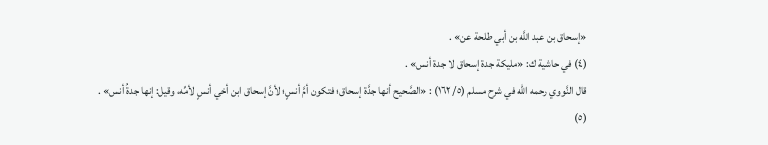«إسحاق بن عبد اللَّه بن أبي طلحة عن» .
(٤) في حاشية ك: «مليكة جدة إسحاق لا جدة أنس» .
قال النَّووي رحمه الله في شرح مسلم (٥/ ١٦٢) : «الصَّحيح أنها جدَّة إسحاق؛ فتكون أمَّ أنسٍ؛ لأنَّ إسحاق ابن أخي أنسٍ لأمِّه، وقيل: إنها جدةُ أنس» .
(٥)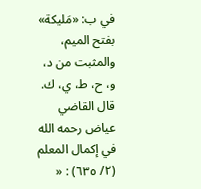في ب: «مَليكة» بفتح الميم، والمثبت من د، و، ح، ط، ي، ك.
قال القاضي عياض رحمه الله في إكمال المعلم (٢/ ٦٣٥) : «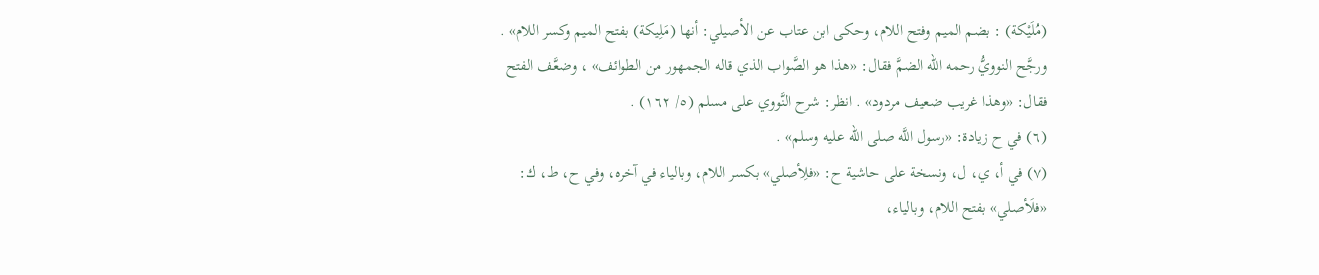(مُلَيْكة) : بضم الميم وفتح اللام، وحكى ابن عتاب عن الأصيلي: أنها (مَلِيكة) بفتح الميم وكسر اللام» .
ورجَّح النوويُّ رحمه الله الضمَّ فقال: «هذا هو الصَّواب الذي قاله الجمهور من الطوائف» ، وضعَّف الفتح فقال: «وهذا غريب ضعيف مردود» . انظر: شرح النَّووي على مسلم (٥/ ١٦٢) .
(٦) في ح زيادة: «رسول اللَّه صلى الله عليه وسلم» .
(٧) في أ، ي، ل، ونسخة على حاشية ح: «فلِأصلي» بكسر اللام، وبالياء في آخره، وفي ح، ط، ك: «فلَأصلي» بفتح اللام، وبالياء،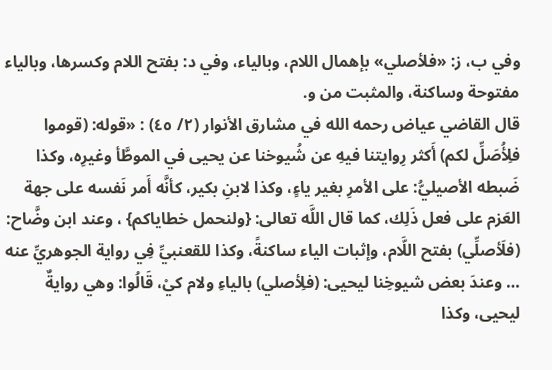وفي ب، ز: «فلأصلي» بإهمال اللام، وبالياء، وفي د: بفتح اللام وكسرها، وبالياء مفتوحة وساكنة، والمثبت من و.
قال القاضي عياض رحمه الله في مشارق الأنوار (٢/ ٤٥) : «قوله: (قوموا فلِأُصَلِّ لكم) أَكثر رِوايتنا فيهِ عن شُيوخنا عن يحيى في الموطَّأ وغيرِه، وكذا ضَبطه الأصيليُّ: على الأمرِ بغير ياءٍ، وكذا لابنِ بكير، كأنَّه أَمر نَفسه على جهة العَزم على فعل ذَلِك، كما قال اللَّه تعالى: {ولنحمل خطاياكم} ، وعند ابن وضَّاح: (فلَأصلِّي) بفتح اللَّام، وإثبات الياء ساكنةً، وكذا للقعنبيِّ فِي رواية الجوهريِّ عنه … وعندَ بعض شيوخِنا ليحيى: (فلِأصلي) بالياءِ ولام كيْ، قَالُوا: وهي روايةٌ ليحيى، وكذا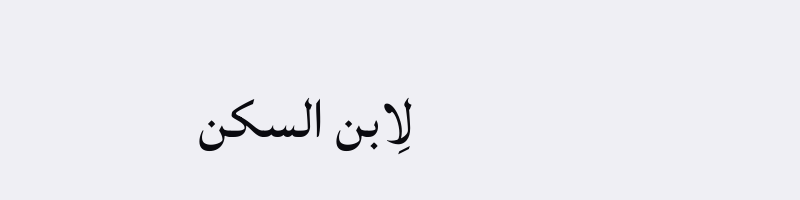لِابن السكن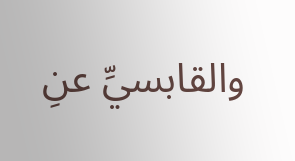والقابسيِّ عنِ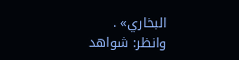البخاري» .
وانظر: شواهد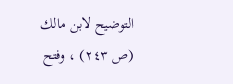التوضيح لابن مالك (ص ٢٤٣) ، وفتح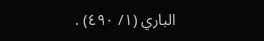الباري (١/ ٤٩٠) .